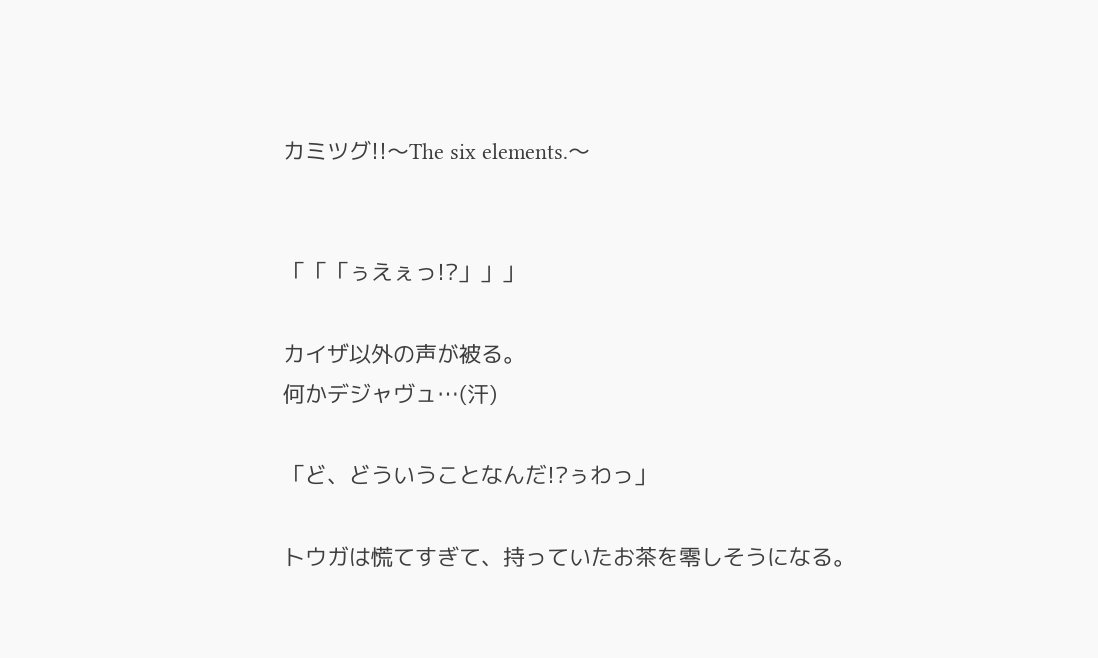カミツグ!!〜The six elements.〜


「「「ぅえぇっ!?」」」

カイザ以外の声が被る。
何かデジャヴュ…(汗)

「ど、どういうことなんだ!?ぅわっ」

トウガは慌てすぎて、持っていたお茶を零しそうになる。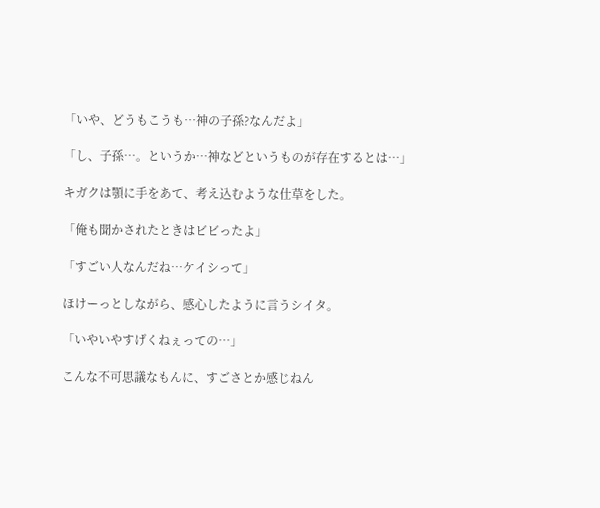「いや、どうもこうも…神の子孫?なんだよ」

「し、子孫…。というか…神などというものが存在するとは…」

キガクは顎に手をあて、考え込むような仕草をした。

「俺も聞かされたときはビビったよ」

「すごい人なんだね…ケイシって」

ほけーっとしながら、感心したように言うシイタ。

「いやいやすげくねぇっての…」

こんな不可思議なもんに、すごさとか感じねん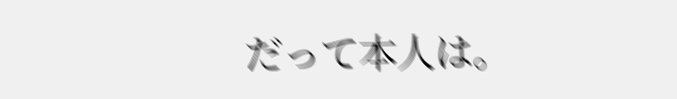だって本人は。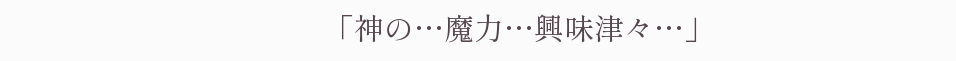「神の…魔力…興味津々…」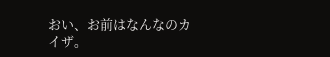おい、お前はなんなのカイザ。